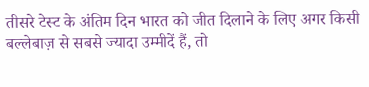तीसरे टेस्ट के अंतिम दिन भारत को जीत दिलाने के लिए अगर किसी बल्लेबाज़ से सबसे ज्यादा उम्मीदें हैं, तो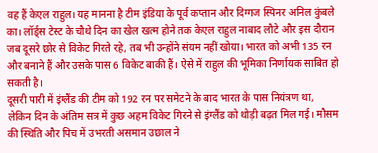वह हैं केएल राहुल। यह मानना है टीम इंडिया के पूर्व कप्तान और दिग्गज स्पिनर अनिल कुंबले का। लॉर्ड्स टेस्ट के चौथे दिन का खेल खत्म होने तक केएल राहुल नाबाद लौटे और इस दौरान जब दूसरे छोर से विकेट गिरते रहे, तब भी उन्होंने संयम नहीं खोया। भारत को अभी 135 रन और बनाने हैं और उसके पास 6 विकेट बाकी हैं। ऐसे में राहुल की भूमिका निर्णायक साबित हो सकती है।
दूसरी पारी में इंग्लैंड की टीम को 192 रन पर समेटने के बाद भारत के पास नियंत्रण था, लेकिन दिन के अंतिम सत्र में कुछ अहम विकेट गिरने से इंग्लैंड को थोड़ी बढ़त मिल गई। मौसम की स्थिति और पिच में उभरती असमान उछाल ने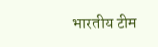भारतीय टीम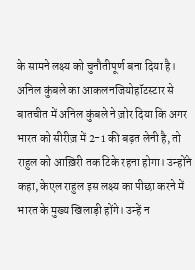के सामने लक्ष्य को चुनौतीपूर्ण बना दिया है।
अनिल कुंबले का आकलनजियोहॉटस्टार से बातचीत में अनिल कुंबले ने ज़ोर दिया कि अगर भारत को सीरीज़ में 2-1 की बढ़त लेनी है, तो राहुल को आख़िरी तक टिके रहना होगा। उन्होंने कहा, केएल राहुल इस लक्ष्य का पीछा करने में भारत के मुख्य खिलाड़ी होंगे। उन्हें न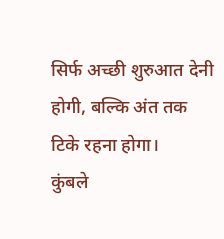सिर्फ अच्छी शुरुआत देनी होगी, बल्कि अंत तक टिके रहना होगा।
कुंबले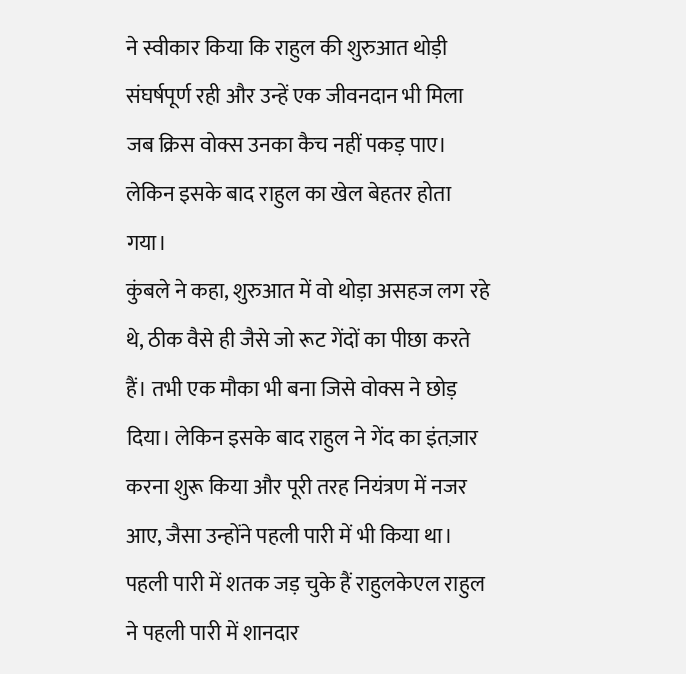ने स्वीकार किया कि राहुल की शुरुआत थोड़ी संघर्षपूर्ण रही और उन्हें एक जीवनदान भी मिला जब क्रिस वोक्स उनका कैच नहीं पकड़ पाए। लेकिन इसके बाद राहुल का खेल बेहतर होता गया।
कुंबले ने कहा, शुरुआत में वो थोड़ा असहज लग रहे थे, ठीक वैसे ही जैसे जो रूट गेंदों का पीछा करते हैं। तभी एक मौका भी बना जिसे वोक्स ने छोड़ दिया। लेकिन इसके बाद राहुल ने गेंद का इंतज़ार करना शुरू किया और पूरी तरह नियंत्रण में नजर आए, जैसा उन्होंने पहली पारी में भी किया था।
पहली पारी में शतक जड़ चुके हैं राहुलकेएल राहुल ने पहली पारी में शानदार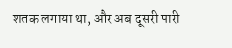शतक लगाया था, और अब दूसरी पारी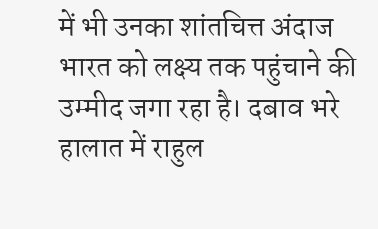में भी उनका शांतचित्त अंदाज भारत को लक्ष्य तक पहुंचाने की उम्मीद जगा रहा है। दबाव भरे हालात में राहुल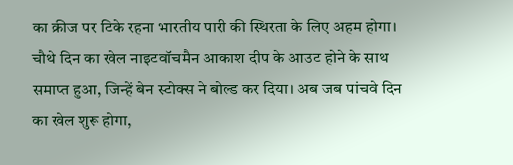का क्रीज पर टिके रहना भारतीय पारी की स्थिरता के लिए अहम होगा।
चौथे दिन का खेल नाइटवॉचमैन आकाश दीप के आउट होने के साथ समाप्त हुआ, जिन्हें बेन स्टोक्स ने बोल्ड कर दिया। अब जब पांचवे दिन का खेल शुरू होगा,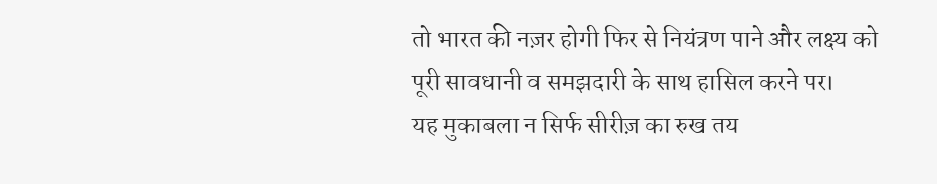तो भारत की नज़र होगी फिर से नियंत्रण पाने और लक्ष्य को पूरी सावधानी व समझदारी के साथ हासिल करने पर।
यह मुकाबला न सिर्फ सीरीज़ का रुख तय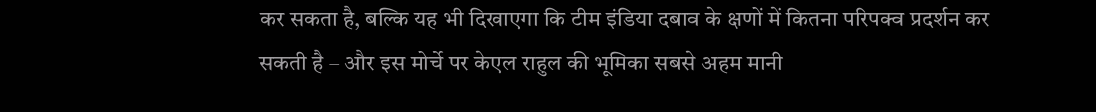कर सकता है, बल्कि यह भी दिखाएगा कि टीम इंडिया दबाव के क्षणों में कितना परिपक्व प्रदर्शन कर सकती है – और इस मोर्चे पर केएल राहुल की भूमिका सबसे अहम मानी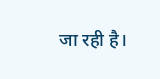जा रही है।